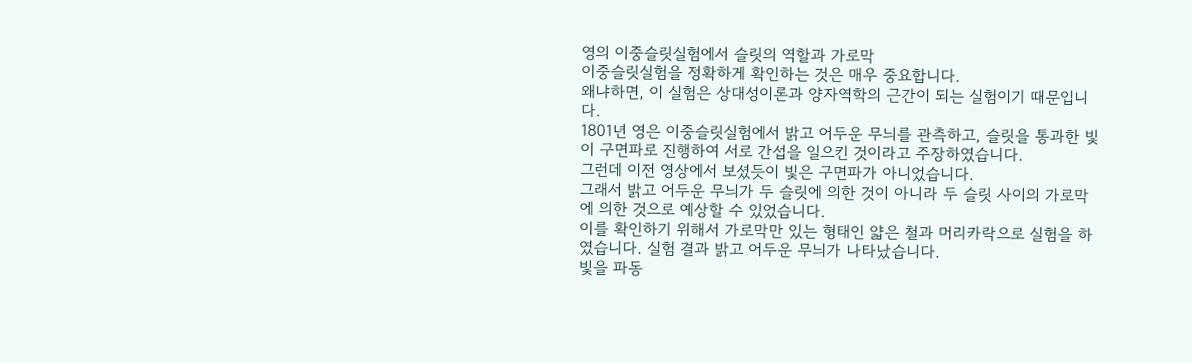영의 이중슬릿실험에서 슬릿의 역할과 가로막
이중슬릿실험을 정확하게 확인하는 것은 매우 중요합니다.
왜냐하면, 이 실험은 상대성이론과 양자역학의 근간이 되는 실험이기 때문입니다.
1801년 영은 이중슬릿실험에서 밝고 어두운 무늬를 관측하고, 슬릿을 통과한 빛이 구면파로 진행하여 서로 간섭을 일으킨 것이라고 주장하였습니다.
그런데 이전 영상에서 보셨듯이 빛은 구면파가 아니었습니다.
그래서 밝고 어두운 무늬가 두 슬릿에 의한 것이 아니라 두 슬릿 사이의 가로막에 의한 것으로 예상할 수 있었습니다.
이를 확인하기 위해서 가로막만 있는 형태인 얇은 철과 머리카락으로 실험을 하였습니다. 실험 결과 밝고 어두운 무늬가 나타났습니다.
빛을 파동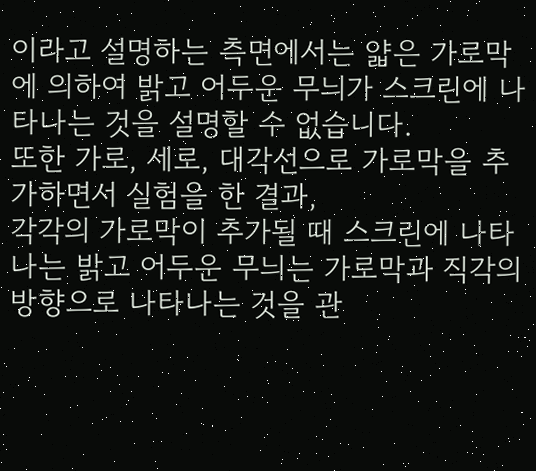이라고 설명하는 측면에서는 얇은 가로막에 의하여 밝고 어두운 무늬가 스크린에 나타나는 것을 설명할 수 없습니다.
또한 가로, 세로, 대각선으로 가로막을 추가하면서 실험을 한 결과,
각각의 가로막이 추가될 때 스크린에 나타나는 밝고 어두운 무늬는 가로막과 직각의 방향으로 나타나는 것을 관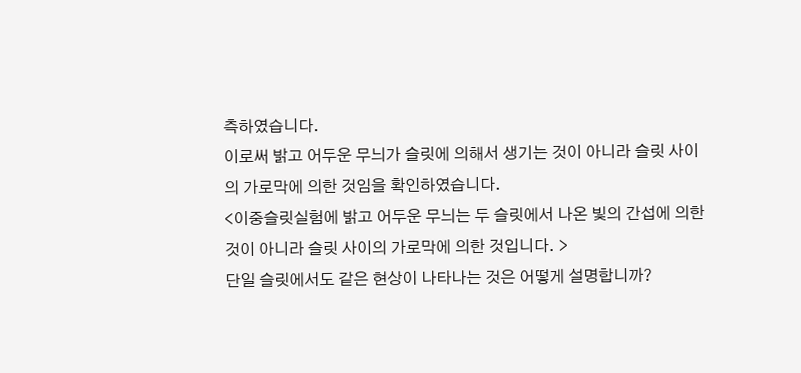측하였습니다.
이로써 밝고 어두운 무늬가 슬릿에 의해서 생기는 것이 아니라 슬릿 사이의 가로막에 의한 것임을 확인하였습니다.
<이중슬릿실험에 밝고 어두운 무늬는 두 슬릿에서 나온 빛의 간섭에 의한 것이 아니라 슬릿 사이의 가로막에 의한 것입니다. >
단일 슬릿에서도 같은 현상이 나타나는 것은 어떻게 설명합니까?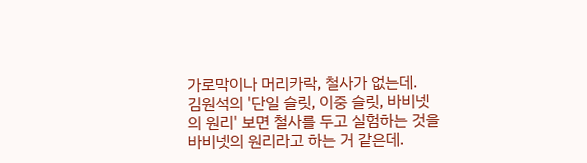가로막이나 머리카락, 철사가 없는데.
김원석의 '단일 슬릿, 이중 슬릿, 바비넷의 원리' 보면 철사를 두고 실험하는 것을 바비넷의 원리라고 하는 거 같은데.